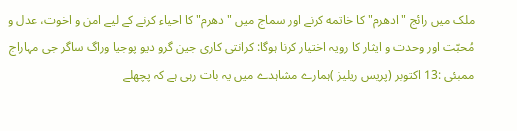ملک میں رائج "ادھرم" کا خاتمه کرنے اور سماج میں "دھرم" کا احیاء کرنے کے لیے امن و اخوت، عدل و مُحبّت اور وحدت و ایثار کا رویہ اختیار کرنا ہوگا: کرانتی کاری جین گرو دیو پوجیا وراگ ساگر جی مہاراج
ممبئی :13 اکتوبر (پریس ریلیز )ہمارے مشاہدے میں یہ بات رہی ہے کہ پچھلے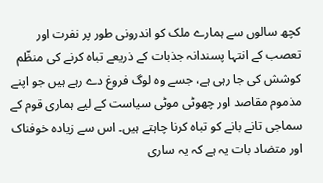کچھ سالوں سے ہمارے ملک کو اندرونی طور پر نفرت اور تعصب کے انتہا پسندانہ جذبات کے ذریعے تباہ کرنے کی منظّم کوشش کی جا رہی ہے، جسے وہ لوگ فروغ دے رہے ہیں جو اپنے مذموم مقاصد اور چھوٹی موٹی سیاست کے لیے ہماری قوم کے سماجی تانے بانے کو تباہ کرنا چاہتے ہیں۔ اس سے زیادہ خوفناک اور متضاد بات یہ ہے کہ یہ ساری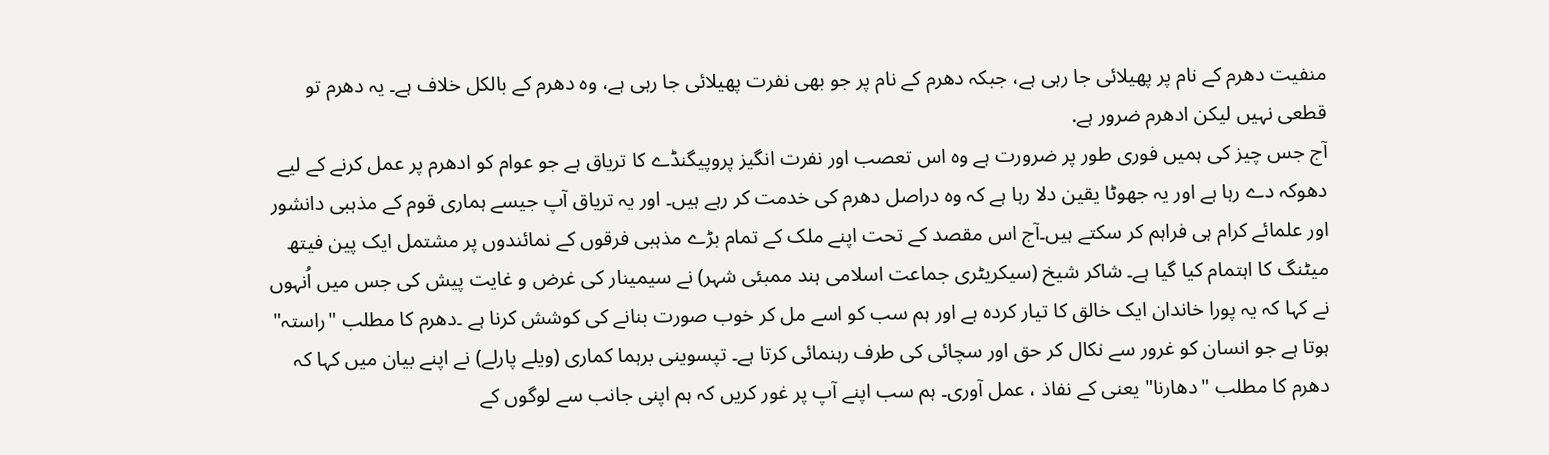منفیت دھرم کے نام پر پھیلائی جا رہی ہے، جبکہ دھرم کے نام پر جو بھی نفرت پھیلائی جا رہی ہے، وہ دھرم کے بالکل خلاف ہے۔ یہ دھرم تو قطعی نہیں لیکن ادھرم ضرور ہے.
آج جس چیز کی ہمیں فوری طور پر ضرورت ہے وہ اس تعصب اور نفرت انگیز پروپیگنڈے کا تریاق ہے جو عوام کو ادھرم پر عمل کرنے کے لیے دھوکہ دے رہا ہے اور یہ جھوٹا یقین دلا رہا ہے کہ وہ دراصل دھرم کی خدمت کر رہے ہیں۔ اور یہ تریاق آپ جیسے ہماری قوم کے مذہبی دانشور اور علمائے کرام ہی فراہم کر سکتے ہیں۔آج اس مقصد کے تحت اپنے ملک کے تمام بڑے مذہبی فرقوں کے نمائندوں پر مشتمل ایک پین فیتھ میٹنگ کا اہتمام کیا گیا ہے۔ شاکر شیخ (سیکریٹری جماعت اسلامی ہند ممبئی شہر) نے سیمینار کی غرض و غایت پیش کی جس میں اُنہوں نے کہا کہ یہ پورا خاندان ایک خالق کا تیار کردہ ہے اور ہم سب کو اسے مل کر خوب صورت بنانے کی کوشش کرنا ہے ۔دھرم کا مطلب "راستہ" ہوتا ہے جو انسان کو غرور سے نکال کر حق اور سچائی کی طرف رہنمائی کرتا ہے۔ تپسوینی برہما کماری (ویلے پارلے) نے اپنے بیان میں کہا کہ دھرم کا مطلب "دھارنا" یعنی کے نفاذ ، عمل آوری۔ ہم سب اپنے آپ پر غور کریں کہ ہم اپنی جانب سے لوگوں کے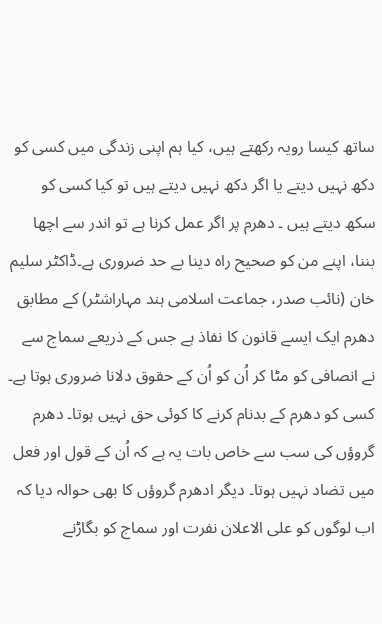ساتھ کیسا رویہ رکھتے ہیں، کیا ہم اپنی زندگی میں کسی کو دکھ نہیں دیتے یا اگر دکھ نہیں دیتے ہیں تو کیا کسی کو سکھ دیتے ہیں ۔ دھرم پر اگر عمل کرنا ہے تو اندر سے اچھا بننا، اپنے من کو صحیح راہ دینا بے حد ضروری ہے۔ڈاکٹر سلیم خان (نائب صدر، جماعت اسلامی ہند مہاراشٹر) کے مطابق دھرم ایک ایسے قانون کا نفاذ ہے جس کے ذریعے سماج سے نے انصافی کو مٹا کر اُن کو اُن کے حقوق دلانا ضروری ہوتا ہے۔ کسی کو دھرم کے بدنام کرنے کا کوئی حق نہیں ہوتا۔ دھرم گروؤں کی سب سے خاص بات یہ ہے کہ اُن کے قول اور فعل میں تضاد نہیں ہوتا۔ دیگر ادهرم گروؤں کا بھی حوالہ دیا کہ اب لوگوں کو علی الاعلان نفرت اور سماج کو بگاڑنے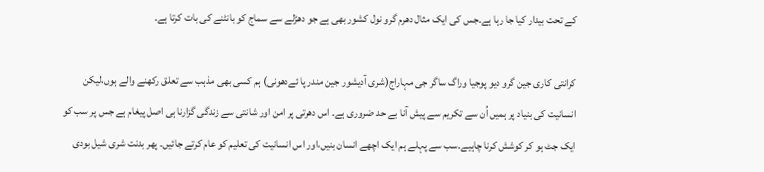کے تحت بیدار کیا جا رہا ہے۔جس کی ایک مثال دھرم گرو نول کشور بھی ہے جو دھڑلے سے سماج کو بانٹنے کی بات کرتا ہے۔

کرانتی کاری جین گرو دیو پوجیا وراگ ساگر جی مہاراج(شری آدیشور جین مندر پا ئےدھونی) ہم کسی بھی مذہب سے تعلق رکھنے والے ہوں،لیکن انسانیت کی بنیاد پر ہمیں اُن سے تکریم سے پیش آنا بے حد ضروری ہے۔ اس دھرتی پر امن اور شانتی سے زندگی گزارنا ہی اصل پیغام ہے جس پر سب کو ایک جٹ ہو کر کوشش کرنا چاہیے۔سب سے پہلے ہم ایک اچھے انسان بنیں،اور اس انسانیت کی تعلیم کو عام کرتے جائیں۔ پھر بدنت شری شیل بودی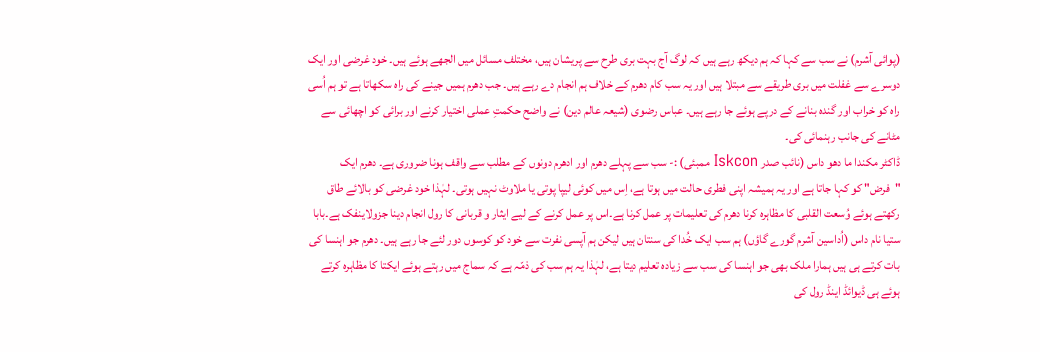(پوائی آشرم) نے سب سے کہا کہ ہم دیکھ رہے ہیں کہ لوگ آج بہت بری طرح سے پریشان ہیں، مختلف مسائل میں الجھے ہوئے ہیں۔ خود غرضی اور ایک دوسرے سے غفلت میں بری طریقے سے مبتلا ہیں اور یہ سب کام دھرم کے خلاف ہم انجام دے رہے ہیں۔ جب دھرم ہمیں جینے کی راہ سکھاتا ہے تو ہم اُسی راہ کو خراب اور گندہ بنانے کے درپے ہوئے جا رہے ہیں۔ عباس رضوی (شیعہ عالم دین) نے واضح حکمتِ عملی اختیار کرنے اور برائی کو اچھائی سے مٹانے کی جانب رہنمائی کی۔
ڈاکٹر مكندا ما دھو داس (نائب صدر Iskcon ممبئی) :- سب سے پہلے دھرم اور ادھرم دونوں کے مطلب سے واقف ہونا ضروری ہے۔ دھرم ایک "فرض" کو کہا جاتا ہے اور یہ ہمیشہ اپنی فطری حالت میں ہوتا ہے، اِس میں کوئی لیپا پوتی يا ملاوٹ نہیں ہوتی۔ لہٰذا خود غرضی کو بالائے طاق رکھتے ہوئے وُسعت القلبی کا مظاہرہ کرنا دھرم کی تعلیمات پر عمل کرنا ہے۔اس پر عمل کرنے کے لیے ایثار و قربانی کا رول انجام دینا جزولاینفک ہے۔بابا ستیا نام داس (اُداسین آشرم گورے گاؤں) ہم سب ایک خُدا کی سنتان ہیں لیکن ہم آپسی نفرت سے خود کو کوسوں دور لئے جا رہے ہیں۔ دھرم جو اہنسا کی بات کرتے ہی ہیں ہمارا ملک بھی جو اہنسا کی سب سے زیادہ تعلیم دیتا ہے، لہٰذا یہ ہم سب کی ذمّہ ہے کہ سماج میں رہتے ہوئے ایکتا کا مظاہرہ کرتے ہوئے ہی ڈیوائڈ اینڈ رول کی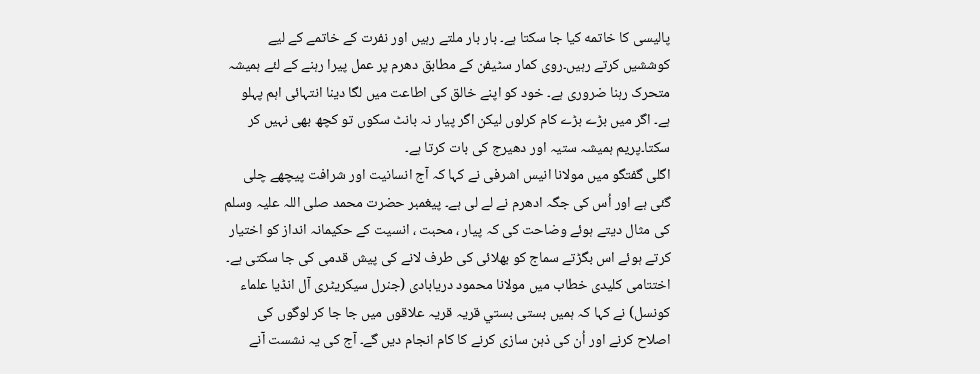پالیسی کا خاتمه کیا جا سکتا ہے۔ بار بار ملتے رہیں اور نفرت کے خاتمے کے لیے کوششیں کرتے رہیں۔روی کمار سٹیفن کے مطابق دھرم پر عمل پیرا رہنے کے لئے ہمیشہ متحرک رہنا ضروری ہے۔ خود کو اپنے خالق کی اطاعت میں لگا دینا انتہائی اہم پہلو ہے۔ اگر میں بڑے بڑے کام کرلوں لیکن اگر پیار نہ بانٹ سکوں تو کچھ بھی نہیں کر سکتا۔پریم ہمیشہ ستیہ اور دھیرج کی بات کرتا ہے۔
اگلی گفتگو میں مولانا انیس اشرفی نے کہا کہ آج انسانیت اور شرافت پیچھے چلی گئی ہے اور اُس کی جگہ ادھرم نے لے لی ہے۔ پیغمبر حضرت محمد صلی اللہ علیہ وسلم کی مثال دیتے ہوئے وضاحت کی کہ پیار ، محبت ، انسیت کے حکیمانہ انداز کو اختیار کرتے ہوئے اس بگڑتے سماج کو بھلائی کی طرف لانے کی پیش قدمی کی جا سکتی ہے۔ اختتامی کلیدی خطاب میں مولانا محمود دریابادی (جنرل سیکریٹری آل انڈیا علماء کونسل) نے کہا کہ ہمیں بستی بستي قریہ قریہ علاقوں میں جا جا کر لوگوں کی اصلاح کرنے اور اُن کی ذہن سازی کرنے کا کام انجام دیں گے۔ آج کی یہ نشست آنے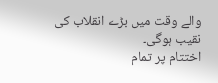والے وقت میں بڑے انقلاب کی نقیب ہوگی۔
اختتام پر تمام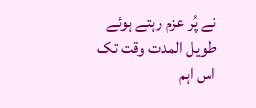نے پُر عزم رہتے ہوئے طویل المدت وقت تک اس اہم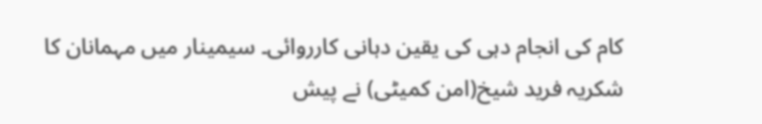کام کی انجام دہی کی یقین دہانی کارروائی۔ سیمینار میں مہمانان کا شکریہ فرید شیخ(امن کمیٹی) نے پیش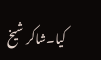کیا۔شاکر شیخ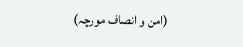(امن و انصاف مورچہ)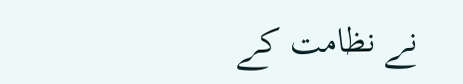نے نظامت کے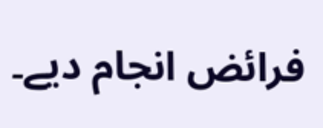فرائض انجام دیے۔